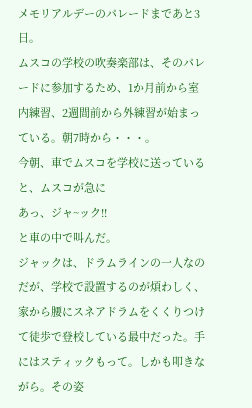メモリアルデーのパレードまであと3日。
ムスコの学校の吹奏楽部は、そのパレードに参加するため、1か月前から室内練習、2週間前から外練習が始まっている。朝7時から・・・。
今朝、車でムスコを学校に送っていると、ムスコが急に
あっ、ジャ~ック!!
と車の中で叫んだ。
ジャックは、ドラムラインの一人なのだが、学校で設置するのが煩わしく、家から腰にスネアドラムをくくりつけて徒歩で登校している最中だった。手にはスティックもって。しかも叩きながら。その姿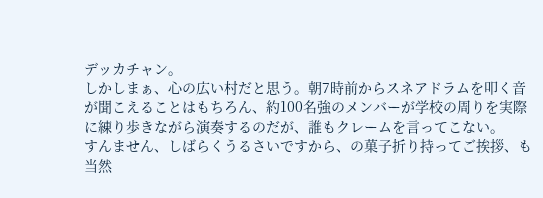デッカチャン。
しかしまぁ、心の広い村だと思う。朝7時前からスネアドラムを叩く音が聞こえることはもちろん、約100名強のメンバーが学校の周りを実際に練り歩きながら演奏するのだが、誰もクレームを言ってこない。
すんません、しばらくうるさいですから、の菓子折り持ってご挨拶、も当然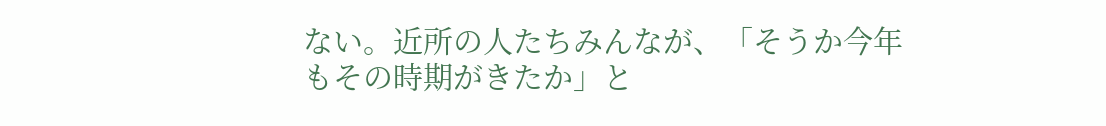ない。近所の人たちみんなが、「そうか今年もその時期がきたか」と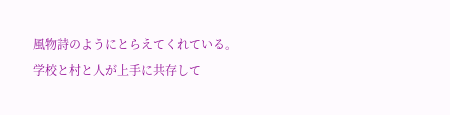風物詩のようにとらえてくれている。
学校と村と人が上手に共存して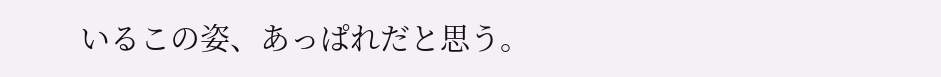いるこの姿、あっぱれだと思う。